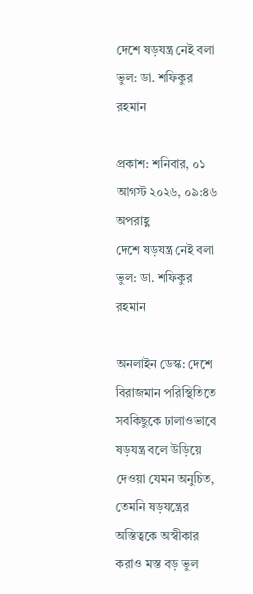দেশে ষড়যন্ত্র নেই বলা ভুল: ডা. শফিকুর রহমান

প্রকাশ: শনিবার, ০১ আগস্ট ২০২৬, ০৯:৪৬ অপরাহ্ণ
দেশে ষড়যন্ত্র নেই বলা ভুল: ডা. শফিকুর রহমান

অনলাইন ডেস্ক: দেশে বিরাজমান পরিস্থিতিতে সবকিছুকে ঢালাওভাবে ষড়যন্ত্র বলে উড়িয়ে দেওয়া যেমন অনুচিত, তেমনি ষড়যন্ত্রের অস্তিত্বকে অস্বীকার করাও মস্ত বড় ভুল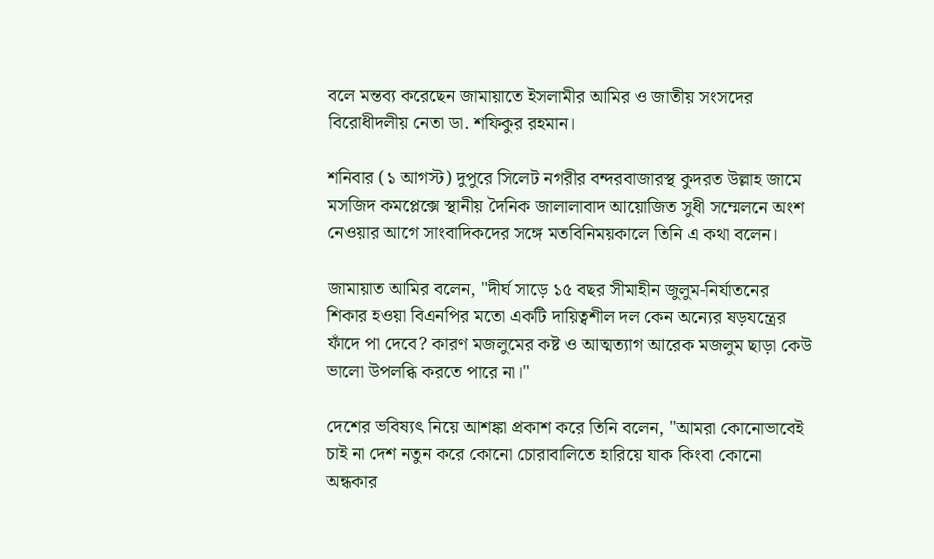বলে মন্তব্য করেছেন জামায়াতে ইসলামীর আমির ও জাতীয় সংসদের বিরোধীদলীয় নেতা ডা. শফিকুর রহমান।

শনিবার (১ আগস্ট) দুপুরে সিলেট নগরীর বন্দরবাজারস্থ কুদরত উল্লাহ জামে মসজিদ কমপ্লেক্সে স্থানীয় দৈনিক জালালাবাদ আয়োজিত সুধী সম্মেলনে অংশ নেওয়ার আগে সাংবাদিকদের সঙ্গে মতবিনিময়কালে তিনি এ কথা বলেন।

জামায়াত আমির বলেন, "দীর্ঘ সাড়ে ১৫ বছর সীমাহীন জুলুম-নির্যাতনের শিকার হওয়া বিএনপির মতো একটি দায়িত্বশীল দল কেন অন্যের ষড়যন্ত্রের ফাঁদে পা দেবে? কারণ মজলুমের কষ্ট ও আত্মত্যাগ আরেক মজলুম ছাড়া কেউ ভালো উপলব্ধি করতে পারে না।"

দেশের ভবিষ্যৎ নিয়ে আশঙ্কা প্রকাশ করে তিনি বলেন, "আমরা কোনোভাবেই চাই না দেশ নতুন করে কোনো চোরাবালিতে হারিয়ে যাক কিংবা কোনো অন্ধকার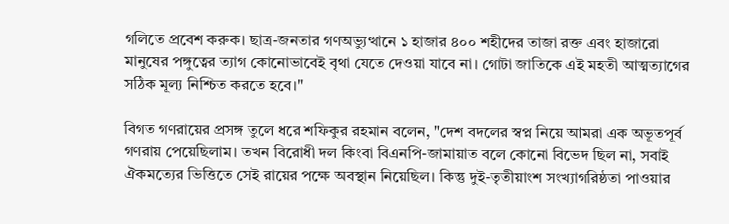গলিতে প্রবেশ করুক। ছাত্র-জনতার গণঅভ্যুত্থানে ১ হাজার ৪০০ শহীদের তাজা রক্ত এবং হাজারো মানুষের পঙ্গুত্বের ত্যাগ কোনোভাবেই বৃথা যেতে দেওয়া যাবে না। গোটা জাতিকে এই মহতী আত্মত্যাগের সঠিক মূল্য নিশ্চিত করতে হবে।"

বিগত গণরায়ের প্রসঙ্গ তুলে ধরে শফিকুর রহমান বলেন, "দেশ বদলের স্বপ্ন নিয়ে আমরা এক অভূতপূর্ব গণরায় পেয়েছিলাম। তখন বিরোধী দল কিংবা বিএনপি-জামায়াত বলে কোনো বিভেদ ছিল না, সবাই ঐকমত্যের ভিত্তিতে সেই রায়ের পক্ষে অবস্থান নিয়েছিল। কিন্তু দুই-তৃতীয়াংশ সংখ্যাগরিষ্ঠতা পাওয়ার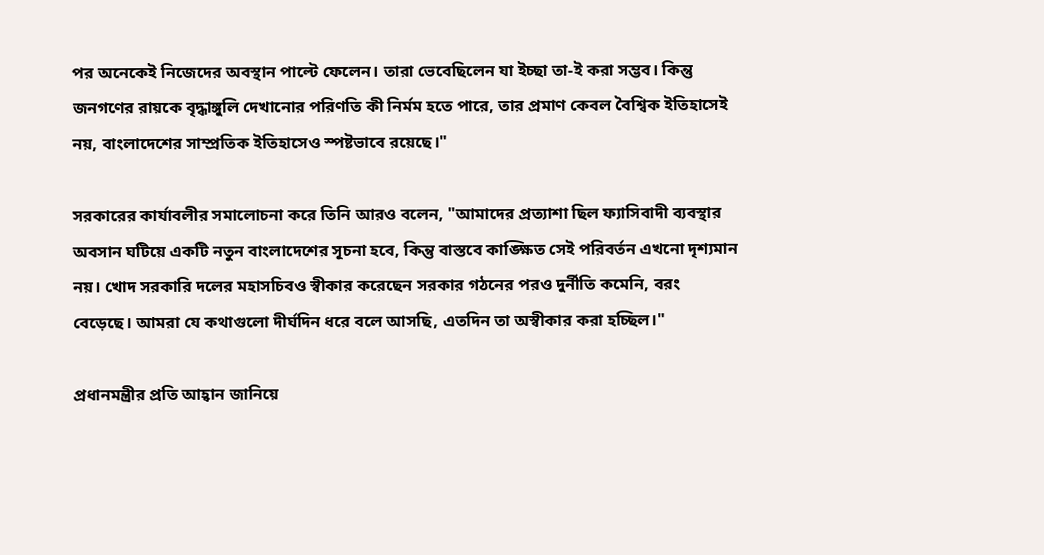পর অনেকেই নিজেদের অবস্থান পাল্টে ফেলেন। তারা ভেবেছিলেন যা ইচ্ছা তা-ই করা সম্ভব। কিন্তু জনগণের রায়কে বৃদ্ধাঙ্গুলি দেখানোর পরিণতি কী নির্মম হতে পারে, তার প্রমাণ কেবল বৈশ্বিক ইতিহাসেই নয়, বাংলাদেশের সাম্প্রতিক ইতিহাসেও স্পষ্টভাবে রয়েছে।"

সরকারের কার্যাবলীর সমালোচনা করে তিনি আরও বলেন, "আমাদের প্রত্যাশা ছিল ফ্যাসিবাদী ব্যবস্থার অবসান ঘটিয়ে একটি নতুন বাংলাদেশের সূচনা হবে, কিন্তু বাস্তবে কাঙ্ক্ষিত সেই পরিবর্তন এখনো দৃশ্যমান নয়। খোদ সরকারি দলের মহাসচিবও স্বীকার করেছেন সরকার গঠনের পরও দুর্নীতি কমেনি, বরং বেড়েছে। আমরা যে কথাগুলো দীর্ঘদিন ধরে বলে আসছি, এতদিন তা অস্বীকার করা হচ্ছিল।"

প্রধানমন্ত্রীর প্রতি আহ্বান জানিয়ে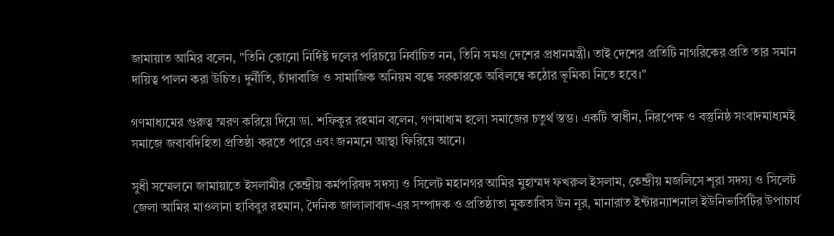জামায়াত আমির বলেন, "তিনি কোনো নির্দিষ্ট দলের পরিচয়ে নির্বাচিত নন, তিনি সমগ্র দেশের প্রধানমন্ত্রী। তাই দেশের প্রতিটি নাগরিকের প্রতি তার সমান দায়িত্ব পালন করা উচিত। দুর্নীতি, চাঁদাবাজি ও সামাজিক অনিয়ম বন্ধে সরকারকে অবিলম্বে কঠোর ভূমিকা নিতে হবে।"

গণমাধ্যমের গুরুত্ব স্মরণ করিয়ে দিয়ে ডা. শফিকুর রহমান বলেন, গণমাধ্যম হলো সমাজের চতুর্থ স্তম্ভ। একটি স্বাধীন, নিরপেক্ষ ও বস্তুনিষ্ঠ সংবাদমাধ্যমই সমাজে জবাবদিহিতা প্রতিষ্ঠা করতে পারে এবং জনমনে আস্থা ফিরিয়ে আনে।

সুধী সম্মেলনে জামায়াতে ইসলামীর কেন্দ্রীয় কর্মপরিষদ সদস্য ও সিলেট মহানগর আমির মুহাম্মদ ফখরুল ইসলাম, কেন্দ্রীয় মজলিসে শূরা সদস্য ও সিলেট জেলা আমির মাওলানা হাবিবুর রহমান, দৈনিক জালালাবাদ-এর সম্পাদক ও প্রতিষ্ঠাতা মুকতাবিস উন নূর, মানারাত ইন্টারন্যাশনাল ইউনিভার্সিটির উপাচার্য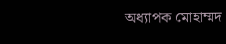অধ্যাপক মোহাম্মদ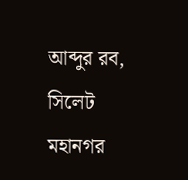আব্দুর রব, সিলেট মহানগর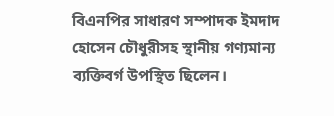বিএনপির সাধারণ সম্পাদক ইমদাদ হোসেন চৌধুরীসহ স্থানীয় গণ্যমান্য ব্যক্তিবর্গ উপস্থিত ছিলেন।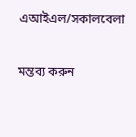এআইএল/সকালবেলা

মন্তব্য করুন